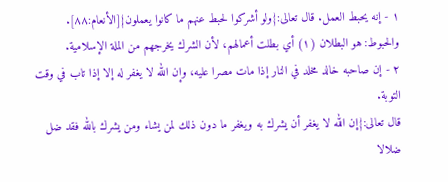١ - إنه يحبط العمل. قال تعالى:{ولو أشركوا لحبط عنهم ما كانوا يعملون}[الأنعام:٨٨].
والحبوط: هو البطلان (١) أي بطلت أعمالهم، لأن الشرك يخرجهم من الملة الإسلامية.
٢ - إن صاحبه خالد مخلد في النار إذا مات مصرا عليه، وإن الله لا يغفر له إلا إذا تاب في وقت التوبة.
قال تعالى:{إن الله لا يغفر أن يشرك به ويغفر ما دون ذلك لمن يشاء ومن يشرك بالله فقد ضل ضلالا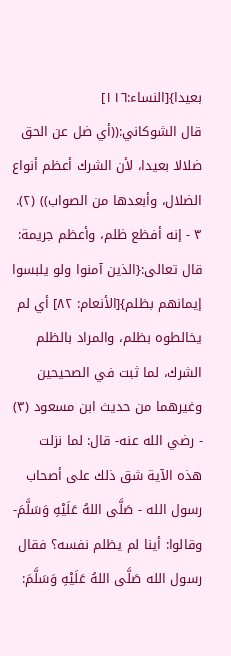بعيدا}[النساء:١١٦]
قال الشوكاني:((أي ضل عن الحق ضلالا بعيدا، لأن الشرك أعظم أنواع الضلال، وأبعدها من الصواب)) (٢).
٣ - إنه أفظع ظلم، وأعظم جريمة:
قال تعالى:{الذين آمنوا ولو يلبسوا إيمانهم بظلم}[الأنعام: ٨٢] أي لم يخالطوه بظلم، والمراد بالظلم الشرك، لما ثبت في الصحيحين وغيرهما من حديث ابن مسعود (٣) - رضي الله عنه- قال: لما نزلت هذه الآية شق ذلك على أصحاب رسول الله - صَلَّى اللهُ عَلَيْهِ وَسَلَّمَ- وقالوا: أينا لم يظلم نفسه؟ فقال رسول الله صَلَّى اللهُ عَلَيْهِ وَسَلَّمَ: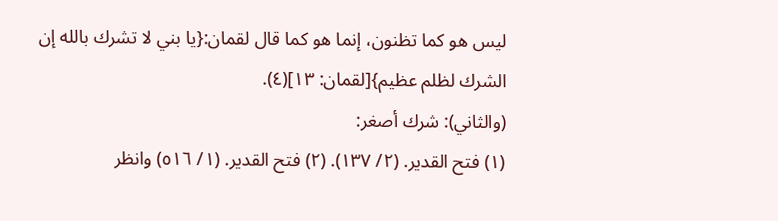ليس هو كما تظنون، إنما هو كما قال لقمان:{يا بني لا تشرك بالله إن الشرك لظلم عظيم}[لقمان: ١٣](٤).
(والثاني): شرك أصغر:
(١) فتح القدير. (٢/ ١٣٧). (٢) فتح القدير. (١/ ٥١٦) وانظر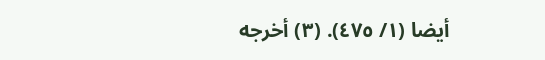أيضا (١/ ٤٧٥). (٣) أخرجه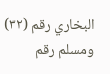البخاري رقم (٣٢) ومسلم رقم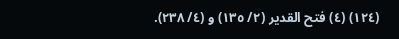(١٢٤) (٤) فتح القدير (٢/ ١٣٥) و (٤/ ٢٣٨).